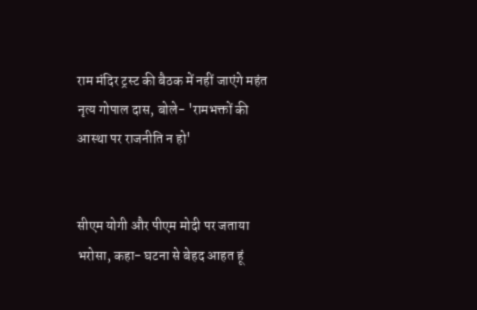राम मंदिर ट्रस्ट की बैठक में नहीं जाएंगे महंत नृत्य गोपाल दास, बोले- 'रामभक्तों की आस्था पर राजनीति न हो'


सीएम योगी और पीएम मोदी पर जताया भरोसा, कहा- घटना से बेहद आहत हूं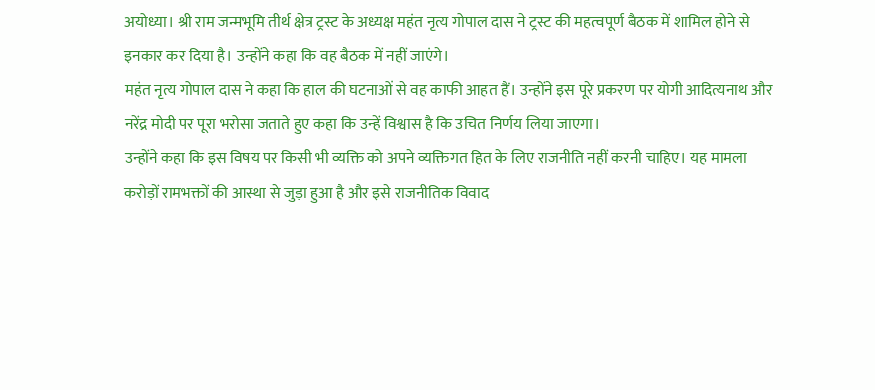अयोध्या। श्री राम जन्मभूमि तीर्थ क्षेत्र ट्रस्ट के अध्यक्ष महंत नृत्य गोपाल दास ने ट्रस्ट की महत्वपूर्ण बैठक में शामिल होने से इनकार कर दिया है। उन्होंने कहा कि वह बैठक में नहीं जाएंगे।
महंत नृत्य गोपाल दास ने कहा कि हाल की घटनाओं से वह काफी आहत हैं। उन्होंने इस पूरे प्रकरण पर योगी आदित्यनाथ और नरेंद्र मोदी पर पूरा भरोसा जताते हुए कहा कि उन्हें विश्वास है कि उचित निर्णय लिया जाएगा।
उन्होंने कहा कि इस विषय पर किसी भी व्यक्ति को अपने व्यक्तिगत हित के लिए राजनीति नहीं करनी चाहिए। यह मामला करोड़ों रामभक्तों की आस्था से जुड़ा हुआ है और इसे राजनीतिक विवाद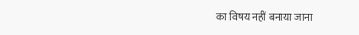का विषय नहीं बनाया जाना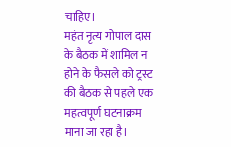चाहिए।
महंत नृत्य गोपाल दास के बैठक में शामिल न होने के फैसले को ट्रस्ट की बैठक से पहले एक महत्वपूर्ण घटनाक्रम माना जा रहा है।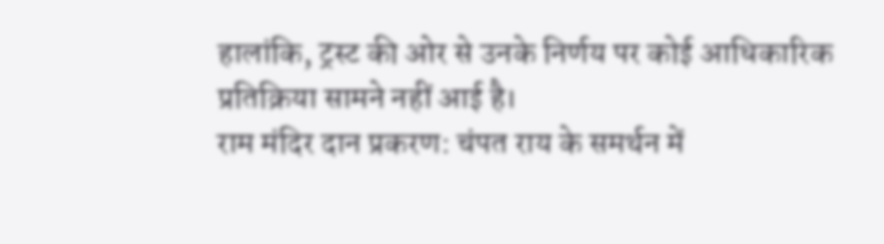हालांकि, ट्रस्ट की ओर से उनके निर्णय पर कोई आधिकारिक प्रतिक्रिया सामने नहीं आई है।
राम मंदिर दान प्रकरण: चंपत राय के समर्थन में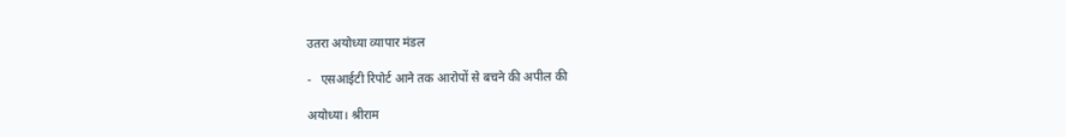उतरा अयोध्या व्यापार मंडल

-   एसआईटी रिपोर्ट आने तक आरोपों से बचने की अपील की

अयोध्या। श्रीराम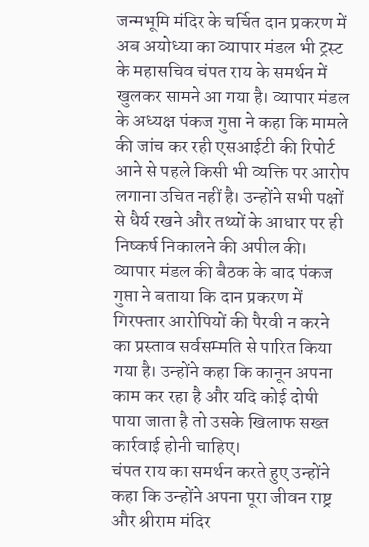जन्मभूमि मंदिर के चर्चित दान प्रकरण में अब अयोध्या का व्यापार मंडल भी ट्रस्ट के महासचिव चंपत राय के समर्थन में खुलकर सामने आ गया है। व्यापार मंडल के अध्यक्ष पंकज गुप्ता ने कहा कि मामले की जांच कर रही एसआईटी की रिपोर्ट आने से पहले किसी भी व्यक्ति पर आरोप लगाना उचित नहीं है। उन्होंने सभी पक्षों से धैर्य रखने और तथ्यों के आधार पर ही निष्कर्ष निकालने की अपील की।
व्यापार मंडल की बैठक के बाद पंकज गुप्ता ने बताया कि दान प्रकरण में गिरफ्तार आरोपियों की पैरवी न करने का प्रस्ताव सर्वसम्मति से पारित किया गया है। उन्होंने कहा कि कानून अपना काम कर रहा है और यदि कोई दोषी पाया जाता है तो उसके खिलाफ सख्त कार्रवाई होनी चाहिए।
चंपत राय का समर्थन करते हुए उन्होंने कहा कि उन्होंने अपना पूरा जीवन राष्ट्र और श्रीराम मंदिर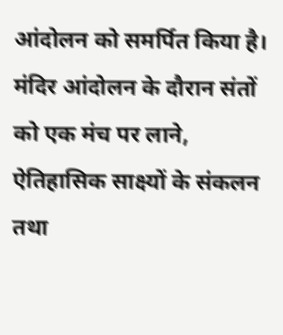आंदोलन को समर्पित किया है। मंदिर आंदोलन के दौरान संतों को एक मंच पर लाने, ऐतिहासिक साक्ष्यों के संकलन तथा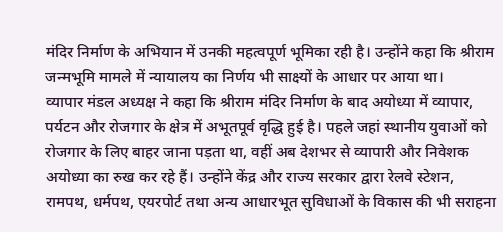मंदिर निर्माण के अभियान में उनकी महत्वपूर्ण भूमिका रही है। उन्होंने कहा कि श्रीराम जन्मभूमि मामले में न्यायालय का निर्णय भी साक्ष्यों के आधार पर आया था।
व्यापार मंडल अध्यक्ष ने कहा कि श्रीराम मंदिर निर्माण के बाद अयोध्या में व्यापार, पर्यटन और रोजगार के क्षेत्र में अभूतपूर्व वृद्धि हुई है। पहले जहां स्थानीय युवाओं को रोजगार के लिए बाहर जाना पड़ता था, वहीं अब देशभर से व्यापारी और निवेशक अयोध्या का रुख कर रहे हैं। उन्होंने केंद्र और राज्य सरकार द्वारा रेलवे स्टेशन, रामपथ, धर्मपथ, एयरपोर्ट तथा अन्य आधारभूत सुविधाओं के विकास की भी सराहना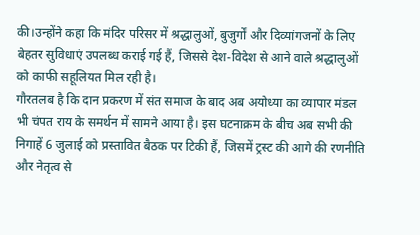की।उन्होंने कहा कि मंदिर परिसर में श्रद्धालुओं, बुजुर्गों और दिव्यांगजनों के लिए बेहतर सुविधाएं उपलब्ध कराई गई हैं, जिससे देश-विदेश से आने वाले श्रद्धालुओं को काफी सहूलियत मिल रही है।
गौरतलब है कि दान प्रकरण में संत समाज के बाद अब अयोध्या का व्यापार मंडल भी चंपत राय के समर्थन में सामने आया है। इस घटनाक्रम के बीच अब सभी की निगाहें 6 जुलाई को प्रस्तावित बैठक पर टिकी हैं, जिसमें ट्रस्ट की आगे की रणनीति और नेतृत्व से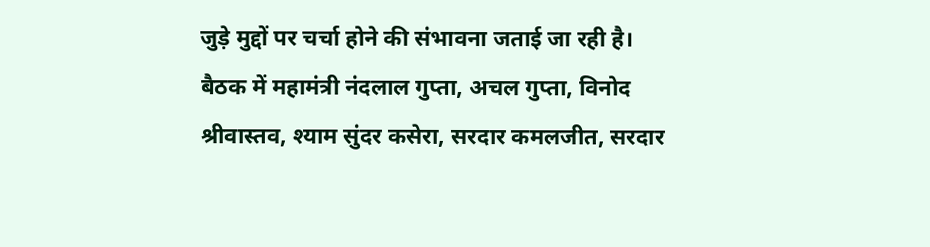जुड़े मुद्दों पर चर्चा होने की संभावना जताई जा रही है।
बैठक में महामंत्री नंदलाल गुप्ता, अचल गुप्ता, विनोद श्रीवास्तव, श्याम सुंदर कसेरा, सरदार कमलजीत, सरदार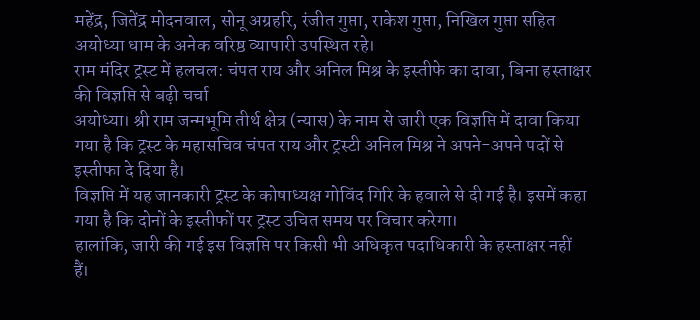महेंद्र, जितेंद्र मोदनवाल, सोनू अग्रहरि, रंजीत गुप्ता, राकेश गुप्ता, निखिल गुप्ता सहित अयोध्या धाम के अनेक वरिष्ठ व्यापारी उपस्थित रहे।
राम मंदिर ट्रस्ट में हलचल: चंपत राय और अनिल मिश्र के इस्तीफे का दावा, बिना हस्ताक्षर की विज्ञप्ति से बढ़ी चर्चा
अयोध्या। श्री राम जन्मभूमि तीर्थ क्षेत्र (न्यास) के नाम से जारी एक विज्ञप्ति में दावा किया गया है कि ट्रस्ट के महासचिव चंपत राय और ट्रस्टी अनिल मिश्र ने अपने-अपने पदों से इस्तीफा दे दिया है।
विज्ञप्ति में यह जानकारी ट्रस्ट के कोषाध्यक्ष गोविंद गिरि के हवाले से दी गई है। इसमें कहा गया है कि दोनों के इस्तीफों पर ट्रस्ट उचित समय पर विचार करेगा।
हालांकि, जारी की गई इस विज्ञप्ति पर किसी भी अधिकृत पदाधिकारी के हस्ताक्षर नहीं हैं।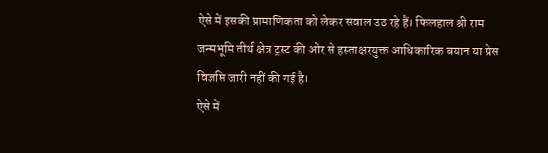ऐसे में इसकी प्रामाणिकता को लेकर सवाल उठ रहे हैं। फिलहाल श्री राम जन्मभूमि तीर्थ क्षेत्र ट्रस्ट की ओर से हस्ताक्षरयुक्त आधिकारिक बयान या प्रेस विज्ञप्ति जारी नहीं की गई है।
ऐसे में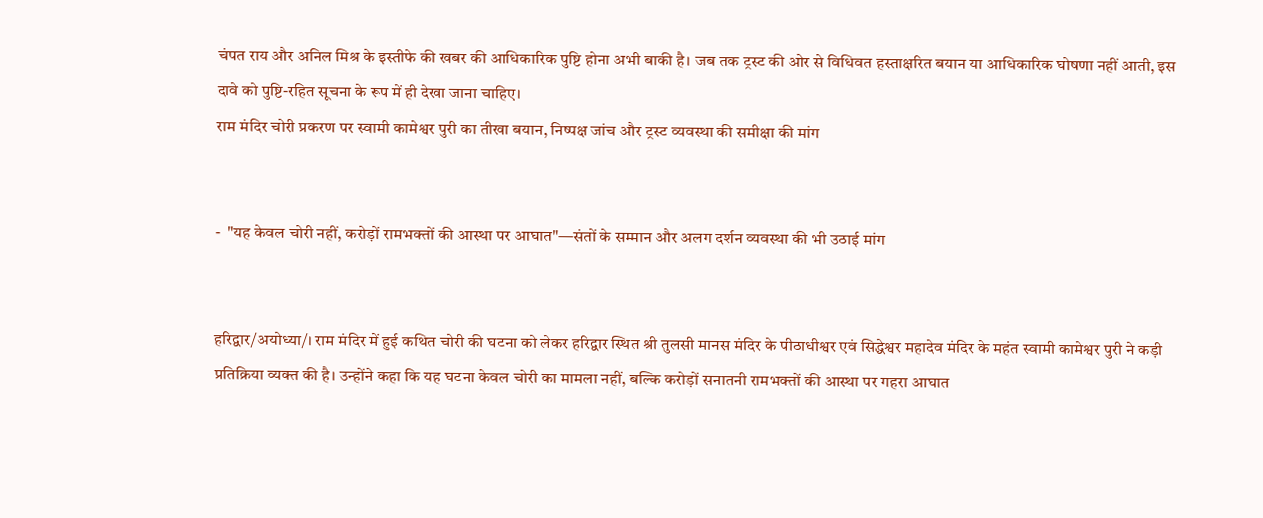चंपत राय और अनिल मिश्र के इस्तीफे की खबर की आधिकारिक पुष्टि होना अभी बाकी है। जब तक ट्रस्ट की ओर से विधिवत हस्ताक्षरित बयान या आधिकारिक घोषणा नहीं आती, इस दावे को पुष्टि-रहित सूचना के रूप में ही देखा जाना चाहिए।
राम मंदिर चोरी प्रकरण पर स्वामी कामेश्वर पुरी का तीखा बयान, निष्पक्ष जांच और ट्रस्ट व्यवस्था की समीक्षा की मांग


-  "यह केवल चोरी नहीं, करोड़ों रामभक्तों की आस्था पर आघात"—संतों के सम्मान और अलग दर्शन व्यवस्था की भी उठाई मांग


हरिद्वार/अयोध्या/। राम मंदिर में हुई कथित चोरी की घटना को लेकर हरिद्वार स्थित श्री तुलसी मानस मंदिर के पीठाधीश्वर एवं सिद्धेश्वर महादेव मंदिर के महंत स्वामी कामेश्वर पुरी ने कड़ी प्रतिक्रिया व्यक्त की है। उन्होंने कहा कि यह घटना केवल चोरी का मामला नहीं, बल्कि करोड़ों सनातनी रामभक्तों की आस्था पर गहरा आघात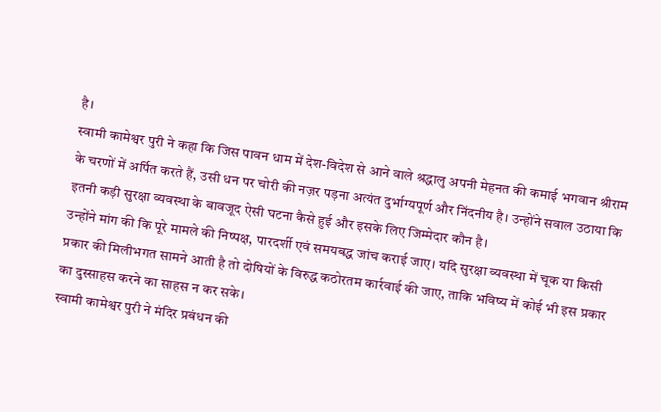है।
स्वामी कामेश्वर पुरी ने कहा कि जिस पावन धाम में देश-विदेश से आने वाले श्रद्धालु अपनी मेहनत की कमाई भगवान श्रीराम के चरणों में अर्पित करते हैं, उसी धन पर चोरी की नज़र पड़ना अत्यंत दुर्भाग्यपूर्ण और निंदनीय है। उन्होंने सवाल उठाया कि इतनी कड़ी सुरक्षा व्यवस्था के बावजूद ऐसी घटना कैसे हुई और इसके लिए जिम्मेदार कौन है।
उन्होंने मांग की कि पूरे मामले की निष्पक्ष, पारदर्शी एवं समयबद्ध जांच कराई जाए। यदि सुरक्षा व्यवस्था में चूक या किसी प्रकार की मिलीभगत सामने आती है तो दोषियों के विरुद्ध कठोरतम कार्रवाई की जाए, ताकि भविष्य में कोई भी इस प्रकार का दुस्साहस करने का साहस न कर सके।
स्वामी कामेश्वर पुरी ने मंदिर प्रबंधन की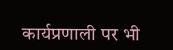कार्यप्रणाली पर भी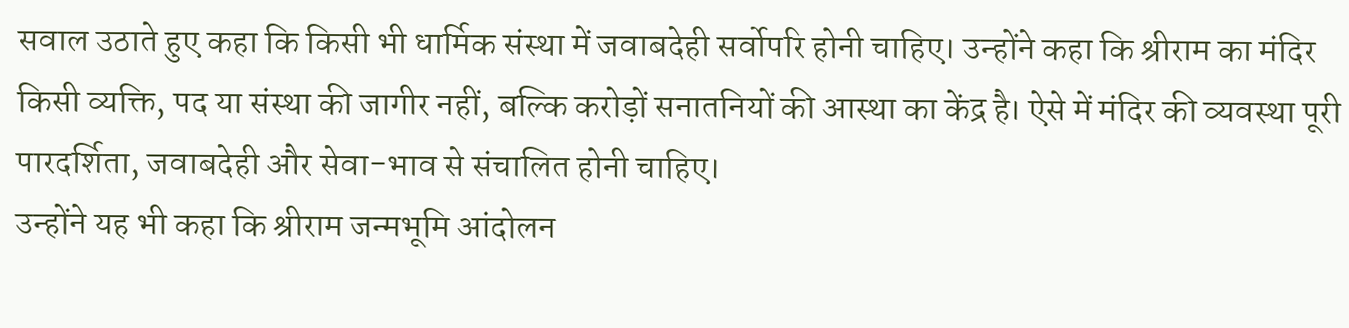सवाल उठाते हुए कहा कि किसी भी धार्मिक संस्था में जवाबदेही सर्वोपरि होनी चाहिए। उन्होंने कहा कि श्रीराम का मंदिर किसी व्यक्ति, पद या संस्था की जागीर नहीं, बल्कि करोड़ों सनातनियों की आस्था का केंद्र है। ऐसे में मंदिर की व्यवस्था पूरी पारदर्शिता, जवाबदेही और सेवा-भाव से संचालित होनी चाहिए।
उन्होंने यह भी कहा कि श्रीराम जन्मभूमि आंदोलन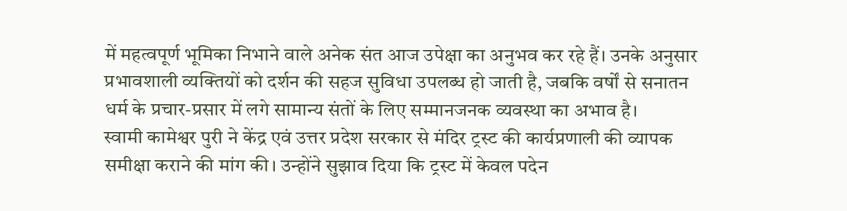में महत्वपूर्ण भूमिका निभाने वाले अनेक संत आज उपेक्षा का अनुभव कर रहे हैं। उनके अनुसार प्रभावशाली व्यक्तियों को दर्शन की सहज सुविधा उपलब्ध हो जाती है, जबकि वर्षों से सनातन धर्म के प्रचार-प्रसार में लगे सामान्य संतों के लिए सम्मानजनक व्यवस्था का अभाव है।
स्वामी कामेश्वर पुरी ने केंद्र एवं उत्तर प्रदेश सरकार से मंदिर ट्रस्ट की कार्यप्रणाली की व्यापक समीक्षा कराने की मांग की। उन्होंने सुझाव दिया कि ट्रस्ट में केवल पदेन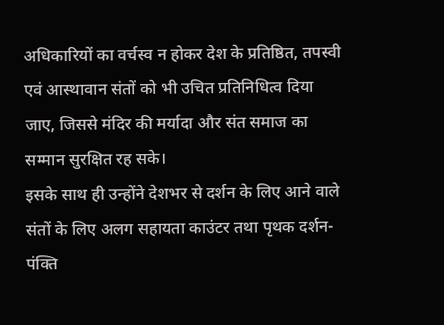अधिकारियों का वर्चस्व न होकर देश के प्रतिष्ठित, तपस्वी एवं आस्थावान संतों को भी उचित प्रतिनिधित्व दिया जाए, जिससे मंदिर की मर्यादा और संत समाज का सम्मान सुरक्षित रह सके।
इसके साथ ही उन्होंने देशभर से दर्शन के लिए आने वाले संतों के लिए अलग सहायता काउंटर तथा पृथक दर्शन-पंक्ति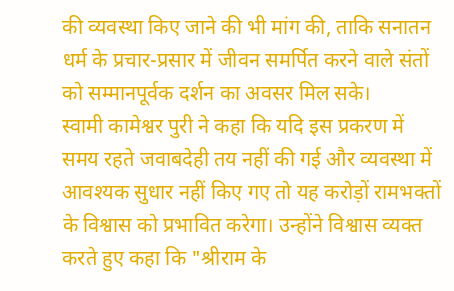की व्यवस्था किए जाने की भी मांग की, ताकि सनातन धर्म के प्रचार-प्रसार में जीवन समर्पित करने वाले संतों को सम्मानपूर्वक दर्शन का अवसर मिल सके।
स्वामी कामेश्वर पुरी ने कहा कि यदि इस प्रकरण में समय रहते जवाबदेही तय नहीं की गई और व्यवस्था में आवश्यक सुधार नहीं किए गए तो यह करोड़ों रामभक्तों के विश्वास को प्रभावित करेगा। उन्होंने विश्वास व्यक्त करते हुए कहा कि "श्रीराम के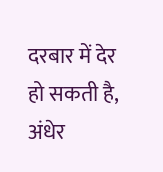दरबार में देर हो सकती है, अंधेर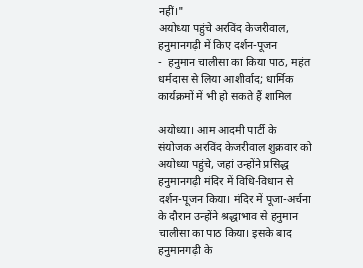नहीं।"
अयोध्या पहुंचे अरविंद केजरीवाल, हनुमानगढ़ी में किए दर्शन-पूजन
-  हनुमान चालीसा का किया पाठ, महंत धर्मदास से लिया आशीर्वाद; धार्मिक कार्यक्रमों में भी हो सकते हैं शामिल

अयोध्या। आम आदमी पार्टी के संयोजक अरविंद केजरीवाल शुक्रवार को अयोध्या पहुंचे, जहां उन्होंने प्रसिद्ध हनुमानगढ़ी मंदिर में विधि-विधान से दर्शन-पूजन किया। मंदिर में पूजा-अर्चना के दौरान उन्होंने श्रद्धाभाव से हनुमान चालीसा का पाठ किया। इसके बाद हनुमानगढ़ी के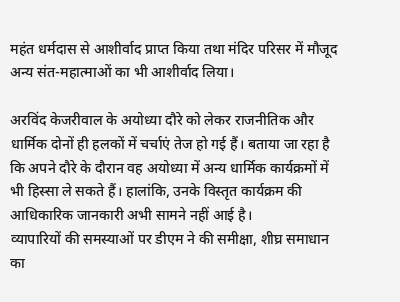महंत धर्मदास से आशीर्वाद प्राप्त किया तथा मंदिर परिसर में मौजूद अन्य संत-महात्माओं का भी आशीर्वाद लिया।

अरविंद केजरीवाल के अयोध्या दौरे को लेकर राजनीतिक और धार्मिक दोनों ही हलकों में चर्चाएं तेज हो गई हैं। बताया जा रहा है कि अपने दौरे के दौरान वह अयोध्या में अन्य धार्मिक कार्यक्रमों में भी हिस्सा ले सकते हैं। हालांकि, उनके विस्तृत कार्यक्रम की आधिकारिक जानकारी अभी सामने नहीं आई है।
व्यापारियों की समस्याओं पर डीएम ने की समीक्षा, शीघ्र समाधान का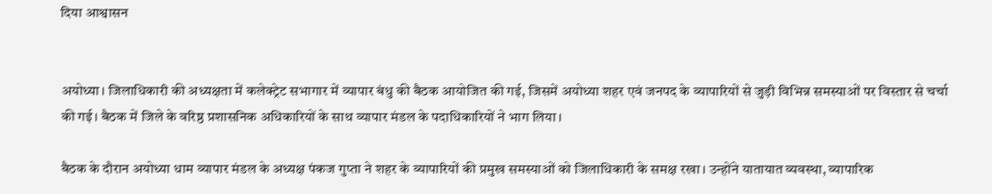दिया आश्वासन


अयोध्या। जिलाधिकारी की अध्यक्षता में कलेक्ट्रेट सभागार में व्यापार बंधु की बैठक आयोजित की गई, जिसमें अयोध्या शहर एवं जनपद के व्यापारियों से जुड़ी विभिन्न समस्याओं पर विस्तार से चर्चा की गई। बैठक में जिले के वरिष्ठ प्रशासनिक अधिकारियों के साथ व्यापार मंडल के पदाधिकारियों ने भाग लिया।

बैठक के दौरान अयोध्या धाम व्यापार मंडल के अध्यक्ष पंकज गुप्ता ने शहर के व्यापारियों की प्रमुख समस्याओं को जिलाधिकारी के समक्ष रखा। उन्होंने यातायात व्यवस्था, व्यापारिक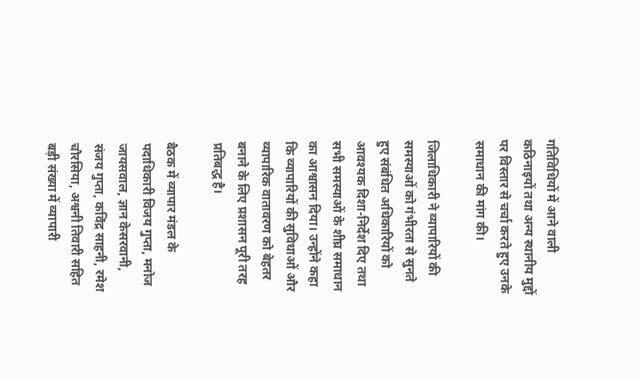गतिविधियों में आने वाली कठिनाइयों तथा अन्य स्थानीय मुद्दों पर विस्तार से चर्चा करते हुए उनके समाधान की मांग की।

जिलाधिकारी ने व्यापारियों की समस्याओं को गंभीरता से सुनते हुए संबंधित अधिकारियों को आवश्यक दिशा-निर्देश दिए तथा सभी समस्याओं के शीघ्र समाधान का आश्वासन दिया। उन्होंने कहा कि व्यापारियों की सुविधाओं और व्यापारिक वातावरण को बेहतर बनाने के लिए प्रशासन पूरी तरह प्रतिबद्ध है।

बैठक में व्यापार मंडल के पदाधिकारी विजय गुप्ता, मनोज जायसवाल, ज्ञान केसरवानी, संजय गुप्ता, कविंद्र साहनी, रमेश चौरसिया, अश्वनी तिवारी सहित बड़ी संख्या में व्यापारी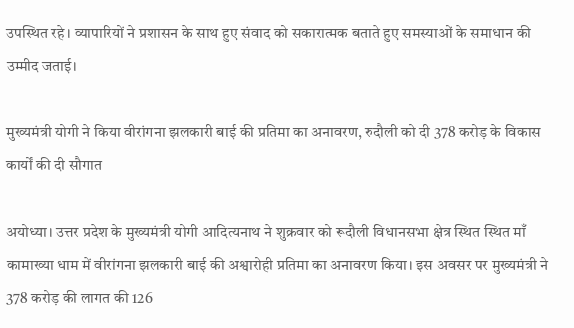उपस्थित रहे। व्यापारियों ने प्रशासन के साथ हुए संवाद को सकारात्मक बताते हुए समस्याओं के समाधान की उम्मीद जताई।

मुख्यमंत्री योगी ने किया वीरांगना झलकारी बाई की प्रतिमा का अनावरण, रुदौली को दी 378 करोड़ के विकास कार्यों की दी सौगात

अयोध्या। उत्तर प्रदेश के मुख्यमंत्री योगी आदित्यनाथ ने शुक्रवार को रूदौली विधानसभा क्षेत्र स्थित स्थित माँ कामाख्या धाम में वीरांगना झलकारी बाई की अश्वारोही प्रतिमा का अनावरण किया। इस अवसर पर मुख्यमंत्री ने 378 करोड़ की लागत की 126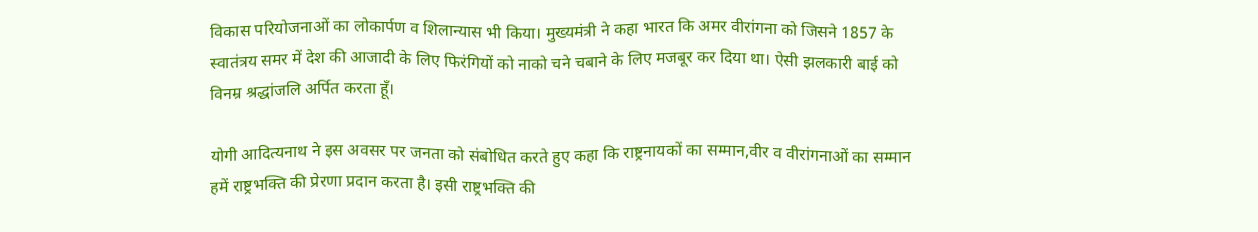विकास परियोजनाओं का लोकार्पण व शिलान्यास भी किया। मुख्यमंत्री ने कहा भारत कि अमर वीरांगना को जिसने 1857 के स्वातंत्रय समर में देश की आजादी के लिए फिरंगियों को नाको चने चबाने के लिए मजबूर कर दिया था। ऐसी झलकारी बाई को विनम्र श्रद्धांजलि अर्पित करता हूँ।

योगी आदित्यनाथ ने इस अवसर पर जनता को संबोधित करते हुए कहा कि राष्ट्रनायकों का सम्मान,वीर व वीरांगनाओं का सम्मान हमें राष्ट्रभक्ति की प्रेरणा प्रदान करता है। इसी राष्ट्रभक्ति की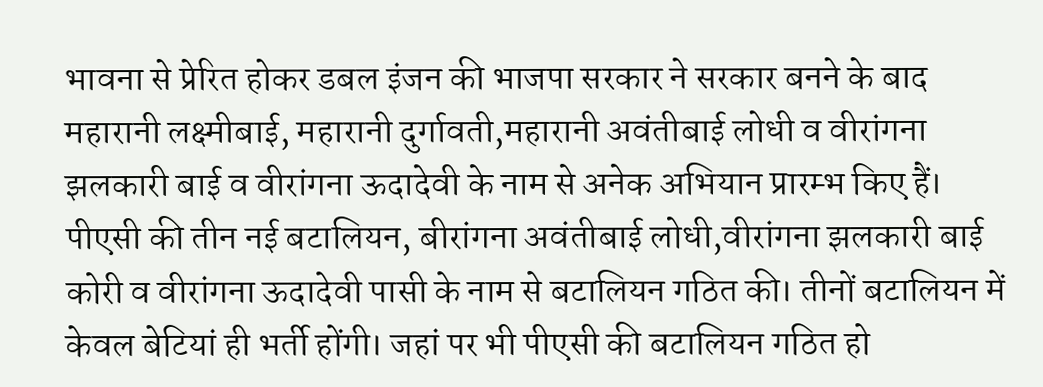भावना से प्रेरित होकर डबल इंजन की भाजपा सरकार ने सरकार बनने के बाद महारानी लक्ष्मीबाई, महारानी दुर्गावती,महारानी अवंतीबाई लोधी व वीरांगना झलकारी बाई व वीरांगना ऊदादेवी के नाम से अनेक अभियान प्रारम्भ किए हैं। पीएसी की तीन नई बटालियन, बीरांगना अवंतीबाई लोधी,वीरांगना झलकारी बाई कोरी व वीरांगना ऊदादेवी पासी के नाम से बटालियन गठित की। तीनों बटालियन में केवल बेटियां ही भर्ती होंगी। जहां पर भी पीएसी की बटालियन गठित हो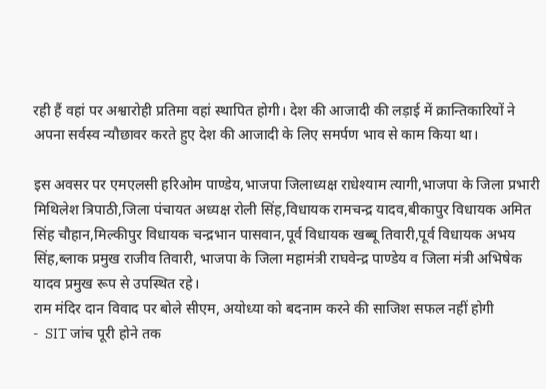रही हैं वहां पर अश्वारोही प्रतिमा वहां स्थापित होगी। देश की आजादी की लड़ाई में क्रान्तिकारियों ने अपना सर्वस्व न्यौछावर करते हुए देश की आजादी के लिए समर्पण भाव से काम किया था।

इस अवसर पर एमएलसी हरिओम पाण्डेय,भाजपा जिलाध्यक्ष राधेश्याम त्यागी,भाजपा के जिला प्रभारी मिथिलेश त्रिपाठी,जिला पंचायत अध्यक्ष रोली सिंह,विधायक रामचन्द्र यादव,बीकापुर विधायक अमित सिंह चौहान,मिल्कीपुर विधायक चन्द्रभान पासवान,पूर्व विधायक खब्बू तिवारी,पूर्व विधायक अभय सिंह,ब्लाक प्रमुख राजीव तिवारी, भाजपा के जिला महामंत्री राघवेन्द्र पाण्डेय व जिला मंत्री अभिषेक यादव प्रमुख रूप से उपस्थित रहे।
राम मंदिर दान विवाद पर बोले सीएम, अयोध्या को बदनाम करने की साजिश सफल नहीं होगी
-  SIT जांच पूरी होने तक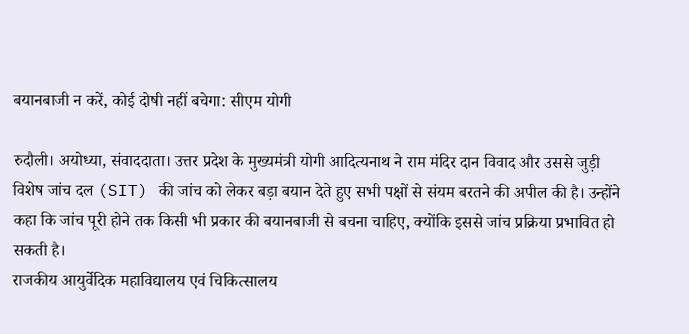बयानबाजी न करें, कोई दोषी नहीं बचेगा: सीएम योगी

रुदौली। अयोध्या, संवाददाता। उत्तर प्रदेश के मुख्यमंत्री योगी आदित्यनाथ ने राम मंदिर दान विवाद और उससे जुड़ी विशेष जांच दल (SIT) की जांच को लेकर बड़ा बयान देते हुए सभी पक्षों से संयम बरतने की अपील की है। उन्होंने कहा कि जांच पूरी होने तक किसी भी प्रकार की बयानबाजी से बचना चाहिए, क्योंकि इससे जांच प्रक्रिया प्रभावित हो सकती है।
राजकीय आयुर्वेदिक महाविद्यालय एवं चिकित्सालय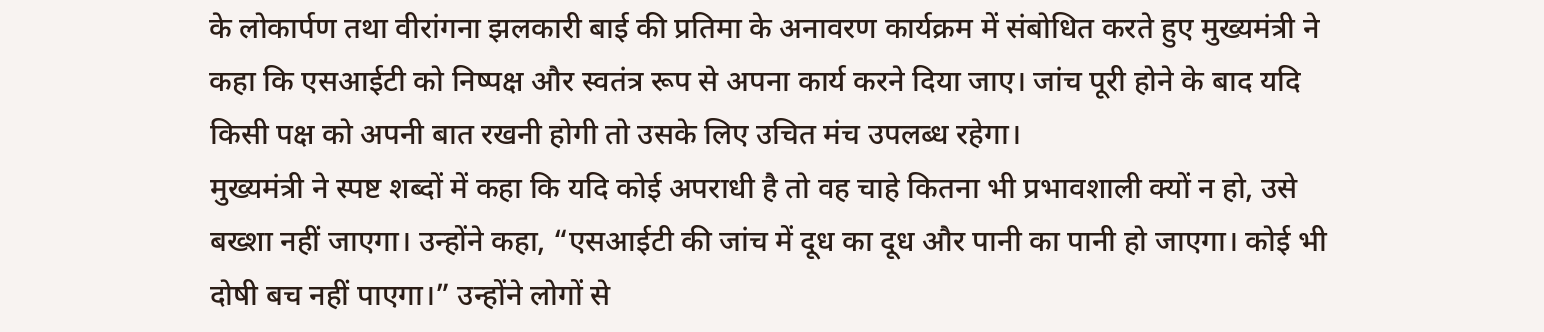के लोकार्पण तथा वीरांगना झलकारी बाई की प्रतिमा के अनावरण कार्यक्रम में संबोधित करते हुए मुख्यमंत्री ने कहा कि एसआईटी को निष्पक्ष और स्वतंत्र रूप से अपना कार्य करने दिया जाए। जांच पूरी होने के बाद यदि किसी पक्ष को अपनी बात रखनी होगी तो उसके लिए उचित मंच उपलब्ध रहेगा।
मुख्यमंत्री ने स्पष्ट शब्दों में कहा कि यदि कोई अपराधी है तो वह चाहे कितना भी प्रभावशाली क्यों न हो, उसे बख्शा नहीं जाएगा। उन्होंने कहा, “एसआईटी की जांच में दूध का दूध और पानी का पानी हो जाएगा। कोई भी दोषी बच नहीं पाएगा।” उन्होंने लोगों से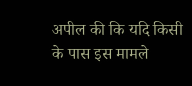अपील की कि यदि किसी के पास इस मामले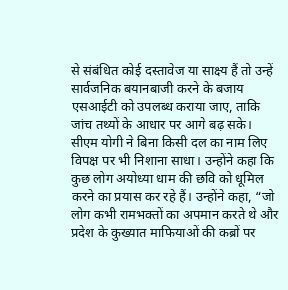से संबंधित कोई दस्तावेज या साक्ष्य हैं तो उन्हें सार्वजनिक बयानबाजी करने के बजाय एसआईटी को उपलब्ध कराया जाए, ताकि जांच तथ्यों के आधार पर आगे बढ़ सके।
सीएम योगी ने बिना किसी दल का नाम लिए विपक्ष पर भी निशाना साधा। उन्होंने कहा कि कुछ लोग अयोध्या धाम की छवि को धूमिल करने का प्रयास कर रहे हैं। उन्होंने कहा, “जो लोग कभी रामभक्तों का अपमान करते थे और प्रदेश के कुख्यात माफियाओं की कब्रों पर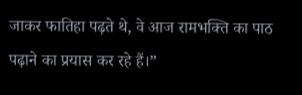जाकर फातिहा पढ़ते थे, वे आज रामभक्ति का पाठ पढ़ाने का प्रयास कर रहे हैं।”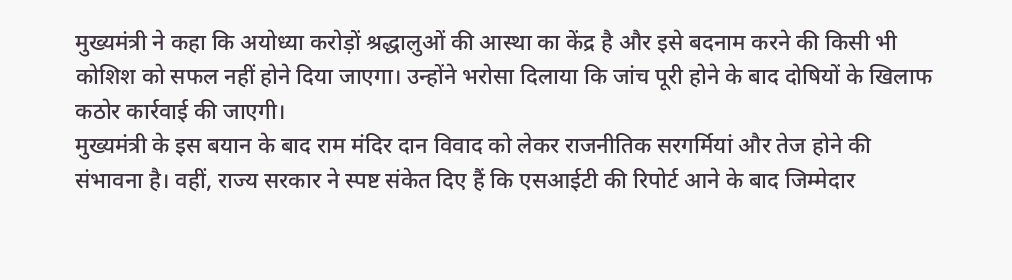मुख्यमंत्री ने कहा कि अयोध्या करोड़ों श्रद्धालुओं की आस्था का केंद्र है और इसे बदनाम करने की किसी भी कोशिश को सफल नहीं होने दिया जाएगा। उन्होंने भरोसा दिलाया कि जांच पूरी होने के बाद दोषियों के खिलाफ कठोर कार्रवाई की जाएगी।
मुख्यमंत्री के इस बयान के बाद राम मंदिर दान विवाद को लेकर राजनीतिक सरगर्मियां और तेज होने की संभावना है। वहीं, राज्य सरकार ने स्पष्ट संकेत दिए हैं कि एसआईटी की रिपोर्ट आने के बाद जिम्मेदार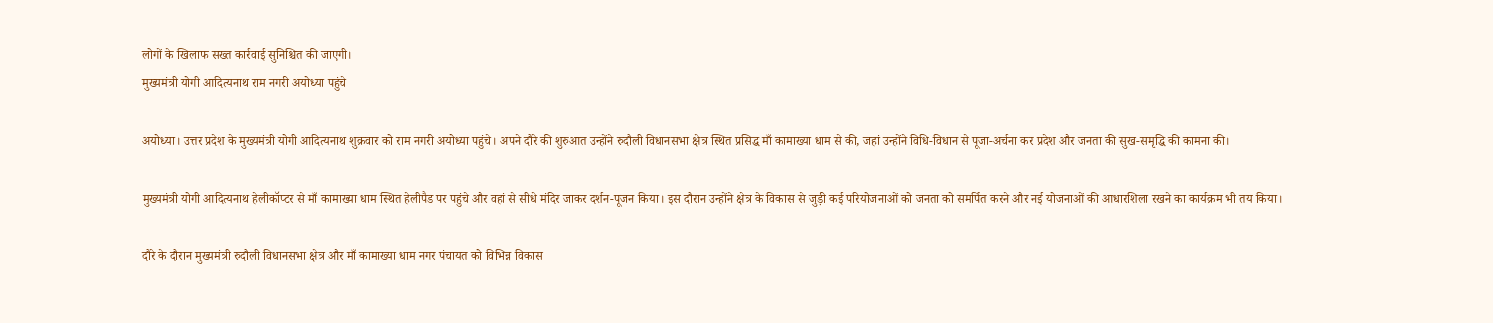लोगों के खिलाफ सख्त कार्रवाई सुनिश्चित की जाएगी।
मुख्यमंत्री योगी आदित्यनाथ राम नगरी अयोध्या पहुंचे

अयोध्या। उत्तर प्रदेश के मुख्यमंत्री योगी आदित्यनाथ शुक्रवार को राम नगरी अयोध्या पहुंचे। अपने दौरे की शुरुआत उन्होंने रुदौली विधानसभा क्षेत्र स्थित प्रसिद्ध माँ कामाख्या धाम से की, जहां उन्होंने विधि-विधान से पूजा-अर्चना कर प्रदेश और जनता की सुख-समृद्धि की कामना की।

मुख्यमंत्री योगी आदित्यनाथ हेलीकॉप्टर से माँ कामाख्या धाम स्थित हेलीपैड पर पहुंचे और वहां से सीधे मंदिर जाकर दर्शन-पूजन किया। इस दौरान उन्होंने क्षेत्र के विकास से जुड़ी कई परियोजनाओं को जनता को समर्पित करने और नई योजनाओं की आधारशिला रखने का कार्यक्रम भी तय किया।

दौरे के दौरान मुख्यमंत्री रुदौली विधानसभा क्षेत्र और माँ कामाख्या धाम नगर पंचायत को विभिन्न विकास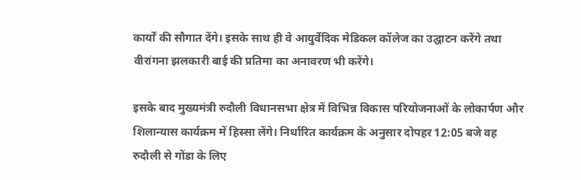कार्यों की सौगात देंगे। इसके साथ ही वे आयुर्वेदिक मेडिकल कॉलेज का उद्घाटन करेंगे तथा वीरांगना झलकारी बाई की प्रतिमा का अनावरण भी करेंगे।

इसके बाद मुख्यमंत्री रुदौली विधानसभा क्षेत्र में विभिन्न विकास परियोजनाओं के लोकार्पण और शिलान्यास कार्यक्रम में हिस्सा लेंगे। निर्धारित कार्यक्रम के अनुसार दोपहर 12:05 बजे वह रुदौली से गोंडा के लिए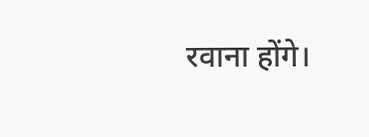रवाना होंगे।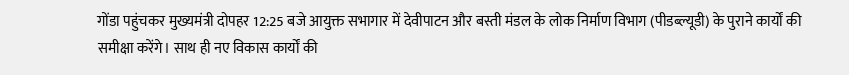गोंडा पहुंचकर मुख्यमंत्री दोपहर 12:25 बजे आयुक्त सभागार में देवीपाटन और बस्ती मंडल के लोक निर्माण विभाग (पीडब्ल्यूडी) के पुराने कार्यों की समीक्षा करेंगे। साथ ही नए विकास कार्यों की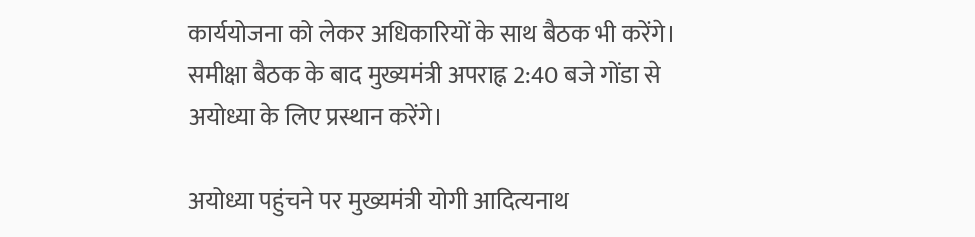कार्ययोजना को लेकर अधिकारियों के साथ बैठक भी करेंगे। समीक्षा बैठक के बाद मुख्यमंत्री अपराह्न 2:40 बजे गोंडा से अयोध्या के लिए प्रस्थान करेंगे।

अयोध्या पहुंचने पर मुख्यमंत्री योगी आदित्यनाथ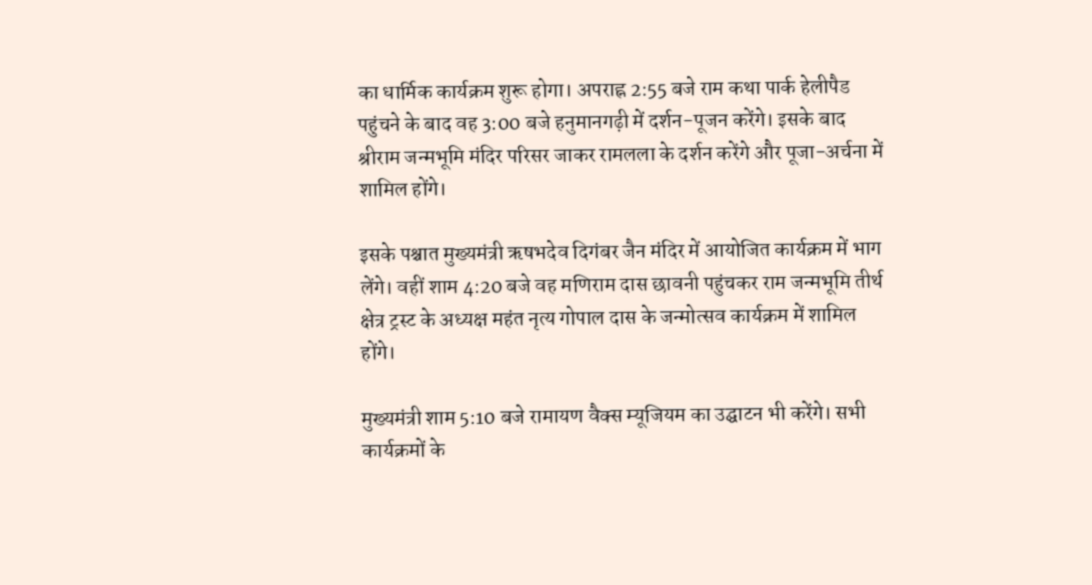का धार्मिक कार्यक्रम शुरू होगा। अपराह्न 2:55 बजे राम कथा पार्क हेलीपैड पहुंचने के बाद वह 3:00 बजे हनुमानगढ़ी में दर्शन-पूजन करेंगे। इसके बाद श्रीराम जन्मभूमि मंदिर परिसर जाकर रामलला के दर्शन करेंगे और पूजा-अर्चना में शामिल होंगे।

इसके पश्चात मुख्यमंत्री ऋषभदेव दिगंबर जैन मंदिर में आयोजित कार्यक्रम में भाग लेंगे। वहीं शाम 4:20 बजे वह मणिराम दास छावनी पहुंचकर राम जन्मभूमि तीर्थ क्षेत्र ट्रस्ट के अध्यक्ष महंत नृत्य गोपाल दास के जन्मोत्सव कार्यक्रम में शामिल होंगे।

मुख्यमंत्री शाम 5:10 बजे रामायण वैक्स म्यूजियम का उद्घाटन भी करेंगे। सभी कार्यक्रमों के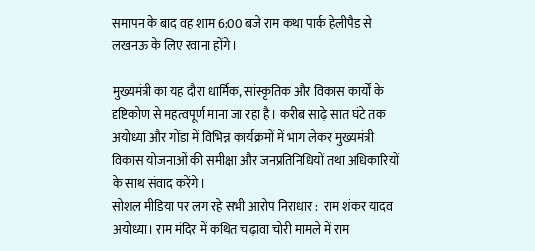समापन के बाद वह शाम 6:00 बजे राम कथा पार्क हेलीपैड से लखनऊ के लिए रवाना होंगे।

मुख्यमंत्री का यह दौरा धार्मिक, सांस्कृतिक और विकास कार्यों के दृष्टिकोण से महत्वपूर्ण माना जा रहा है। करीब साढ़े सात घंटे तक अयोध्या और गोंडा में विभिन्न कार्यक्रमों में भाग लेकर मुख्यमंत्री विकास योजनाओं की समीक्षा और जनप्रतिनिधियों तथा अधिकारियों के साथ संवाद करेंगे।
सोशल मीडिया पर लग रहे सभी आरोप निराधार :  राम शंकर यादव
अयोध्या। राम मंदिर में कथित चढ़ावा चोरी मामले में राम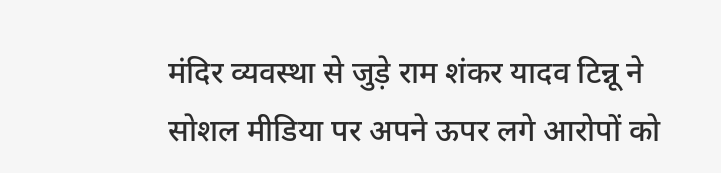मंदिर व्यवस्था से जुड़े राम शंकर यादव टिन्नू ने सोशल मीडिया पर अपने ऊपर लगे आरोपों को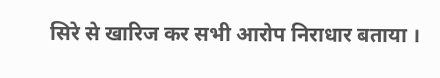सिरे से खारिज कर सभी आरोप निराधार बताया ।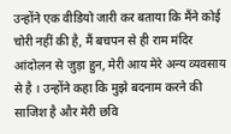उन्होंने एक वीडियो जारी कर बताया कि मैंने कोई चोरी नहीं की है, मैं बचपन से ही राम मंदिर आंदोलन से जुड़ा हुन, मेरी आय मेरे अन्य व्यवसाय से है । उन्होंने कहा कि मुझे बदनाम करने की साजिश है और मेरी छवि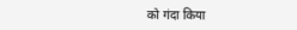को गंदा किया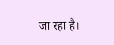जा रहा है।